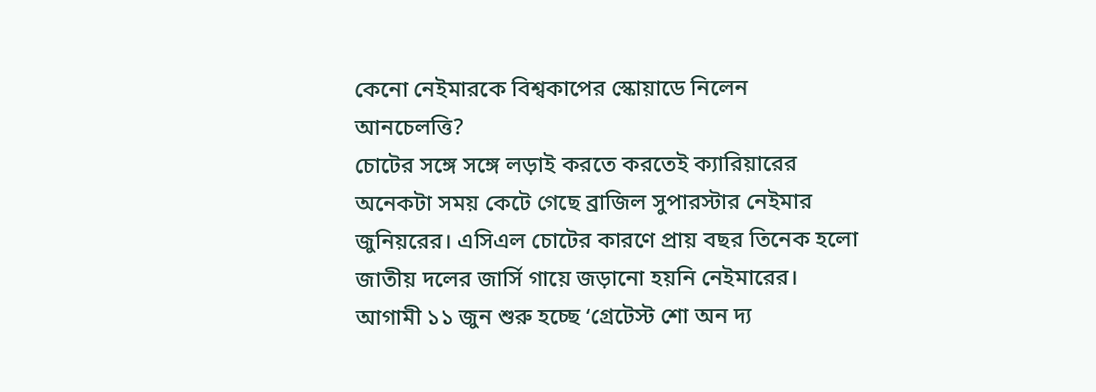কেনো নেইমারকে বিশ্বকাপের স্কোয়াডে নিলেন আনচেলত্তি?
চোটের সঙ্গে সঙ্গে লড়াই করতে করতেই ক্যারিয়ারের অনেকটা সময় কেটে গেছে ব্রাজিল সুপারস্টার নেইমার জুনিয়রের। এসিএল চোটের কারণে প্রায় বছর তিনেক হলো জাতীয় দলের জার্সি গায়ে জড়ানো হয়নি নেইমারের।
আগামী ১১ জুন শুরু হচ্ছে ‘গ্রেটেস্ট শো অন দ্য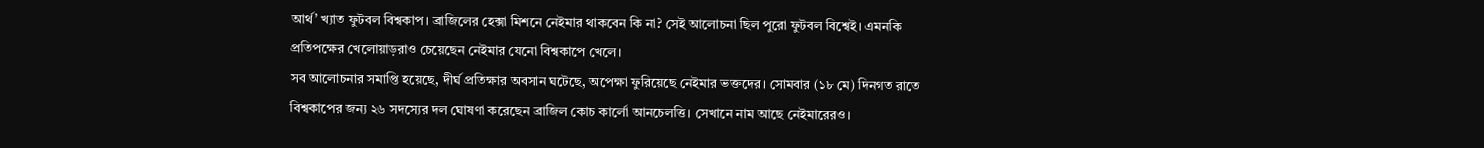আর্থ’ খ্যাত ফুটবল বিশ্বকাপ। ব্রাজিলের হেক্সা মিশনে নেইমার থাকবেন কি না? সেই আলোচনা ছিল পুরো ফুটবল বিশ্বেই। এমনকি প্রতিপক্ষের খেলোয়াড়রাও চেয়েছেন নেইমার যেনো বিশ্বকাপে খেলে।
সব আলোচনার সমাপ্তি হয়েছে, দীর্ঘ প্রতিক্ষার অবসান ঘটেছে, অপেক্ষা ফুরিয়েছে নেইমার ভক্তদের। সোমবার (১৮ মে) দিনগত রাতে বিশ্বকাপের জন্য ২৬ সদস্যের দল ঘোষণা করেছেন ব্রাজিল কোচ কার্লো আনচেলত্তি। সেখানে নাম আছে নেইমারেরও।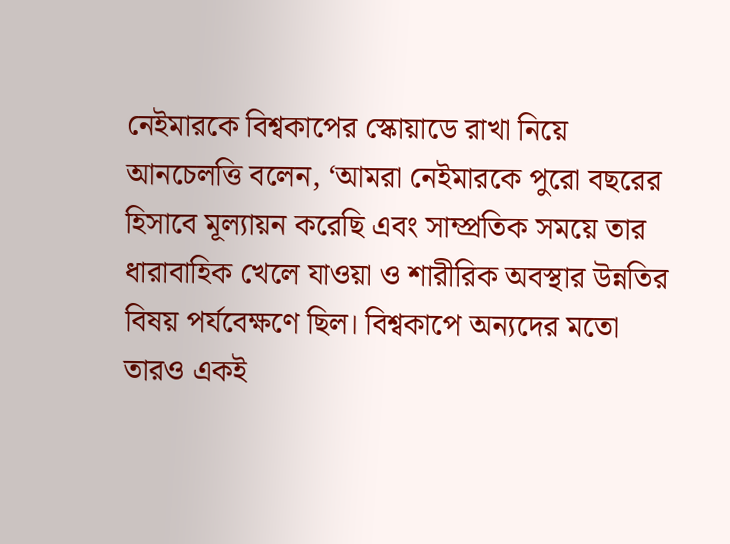নেইমারকে বিশ্বকাপের স্কোয়াডে রাখা নিয়ে আনচেলত্তি বলেন, ‘আমরা নেইমারকে পুরো বছরের হিসাবে মূল্যায়ন করেছি এবং সাম্প্রতিক সময়ে তার ধারাবাহিক খেলে যাওয়া ও শারীরিক অবস্থার উন্নতির বিষয় পর্যবেক্ষণে ছিল। বিশ্বকাপে অন্যদের মতো তারও একই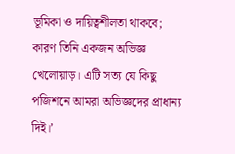ভূমিকা ও দায়িত্বশীলতা থাকবে; কারণ তিনি একজন অভিজ্ঞ খেলোয়াড়। এটি সত্য যে কিছু পজিশনে আমরা অভিজ্ঞদের প্রাধান্য দিই।’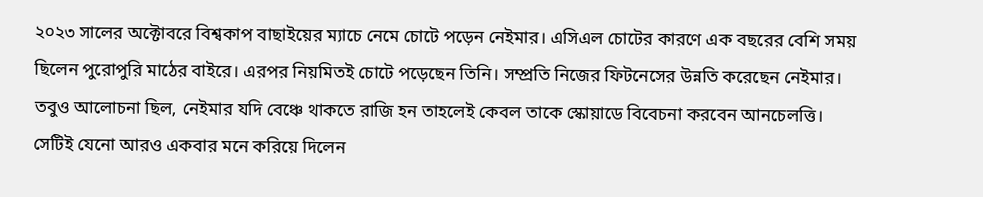২০২৩ সালের অক্টোবরে বিশ্বকাপ বাছাইয়ের ম্যাচে নেমে চোটে পড়েন নেইমার। এসিএল চোটের কারণে এক বছরের বেশি সময় ছিলেন পুরোপুরি মাঠের বাইরে। এরপর নিয়মিতই চোটে পড়েছেন তিনি। সম্প্রতি নিজের ফিটনেসের উন্নতি করেছেন নেইমার। তবুও আলোচনা ছিল, নেইমার যদি বেঞ্চে থাকতে রাজি হন তাহলেই কেবল তাকে স্কোয়াডে বিবেচনা করবেন আনচেলত্তি।
সেটিই যেনো আরও একবার মনে করিয়ে দিলেন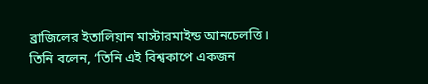ব্রাজিলের ইতালিয়ান মাস্টারমাইন্ড আনচেলত্তি। তিনি বলেন, ‘তিনি এই বিশ্বকাপে একজন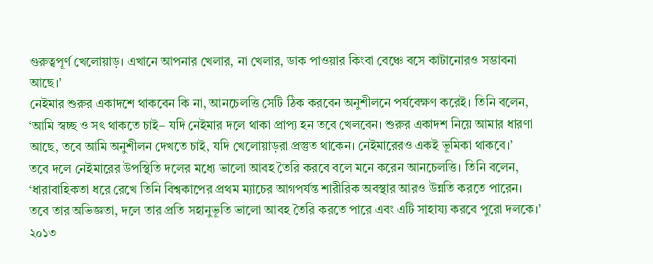গুরুত্বপূর্ণ খেলোয়াড়। এখানে আপনার খেলার, না খেলার, ডাক পাওয়ার কিংবা বেঞ্চে বসে কাটানোরও সম্ভাবনা আছে।’
নেইমার শুরুর একাদশে থাকবেন কি না, আনচেলত্তি সেটি ঠিক করবেন অনুশীলনে পর্যবেক্ষণ করেই। তিনি বলেন, ‘আমি স্বচ্ছ ও সৎ থাকতে চাই– যদি নেইমার দলে থাকা প্রাপ্য হন তবে খেলবেন। শুরুর একাদশ নিয়ে আমার ধারণা আছে, তবে আমি অনুশীলন দেখতে চাই, যদি খেলোয়াড়রা প্রস্তুত থাকেন। নেইমারেরও একই ভূমিকা থাকবে।’
তবে দলে নেইমারের উপস্থিতি দলের মধ্যে ভালো আবহ তৈরি করবে বলে মনে করেন আনচেলত্তি। তিনি বলেন, ‘ধারাবাহিকতা ধরে রেখে তিনি বিশ্বকাপের প্রথম ম্যাচের আগপর্যন্ত শারীরিক অবস্থার আরও উন্নতি করতে পারেন। তবে তার অভিজ্ঞতা, দলে তার প্রতি সহানুভূতি ভালো আবহ তৈরি করতে পারে এবং এটি সাহায্য করবে পুরো দলকে।’
২০১৩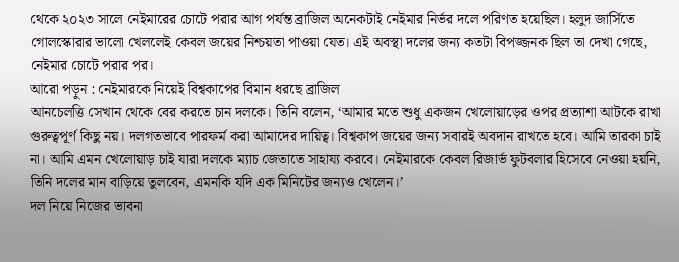থেকে ২০২৩ সালে নেইমারের চোটে পরার আগ পর্যন্ত ব্রাজিল অনেকটাই নেইমার নির্ভর দলে পরিণত হয়েছিল। হলুদ জার্সিতে গোলস্কোরার ভালো খেললেই কেবল জয়ের নিশ্চয়তা পাওয়া যেত। এই অবস্থা দলের জন্য কতটা বিপজ্জনক ছিল তা দেখা গেছে, নেইমার চোটে পরার পর।
আরো পড়ুন : নেইমারকে নিয়েই বিশ্বকাপের বিমান ধরছে ব্রাজিল
আনচেলত্তি সেখান থেকে বের করতে চান দলকে। তিনি বলেন, ‘আমার মতে শুধু একজন খেলোয়াড়ের ওপর প্রত্যাশা আটকে রাখা গুরুত্বপূর্ণ কিছু নয়। দলগতভাবে পারফর্ম করা আমাদের দায়িত্ব। বিশ্বকাপ জয়ের জন্য সবারই অবদান রাখতে হবে। আমি তারকা চাই না। আমি এমন খেলোয়াড় চাই যারা দলকে ম্যাচ জেতাতে সাহায্য করবে। নেইমারকে কেবল রিজার্ভ ফুটবলার হিসেবে নেওয়া হয়নি, তিনি দলের মান বাড়িয়ে তুলবেন, এমনকি যদি এক মিনিটের জন্যও খেলেন।’
দল নিয়ে নিজের ভাবনা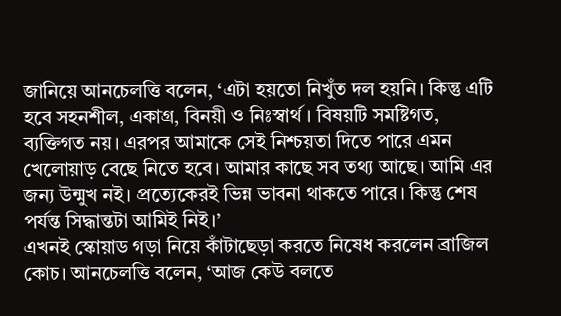জানিয়ে আনচেলত্তি বলেন, ‘এটা হয়তো নিখুঁত দল হয়নি। কিন্তু এটি হবে সহনশীল, একাগ্র, বিনয়ী ও নিঃস্বার্থ। বিষয়টি সমষ্টিগত, ব্যক্তিগত নয়। এরপর আমাকে সেই নিশ্চয়তা দিতে পারে এমন খেলোয়াড় বেছে নিতে হবে। আমার কাছে সব তথ্য আছে। আমি এর জন্য উন্মুখ নই। প্রত্যেকেরই ভিন্ন ভাবনা থাকতে পারে। কিন্তু শেষ পর্যন্ত সিদ্ধান্তটা আমিই নিই।’
এখনই স্কোয়াড গড়া নিয়ে কাঁটাছেড়া করতে নিষেধ করলেন ব্রাজিল কোচ। আনচেলত্তি বলেন, ‘আজ কেউ বলতে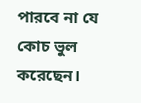পারবে না যে কোচ ভুল করেছেন।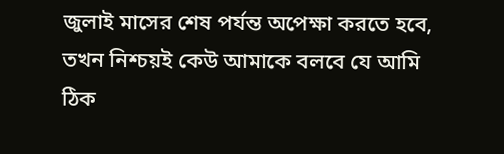জুলাই মাসের শেষ পর্যন্ত অপেক্ষা করতে হবে, তখন নিশ্চয়ই কেউ আমাকে বলবে যে আমি ঠিক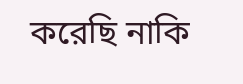করেছি নাকি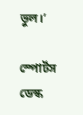ভুল।’

স্পোর্টস ডেস্ক